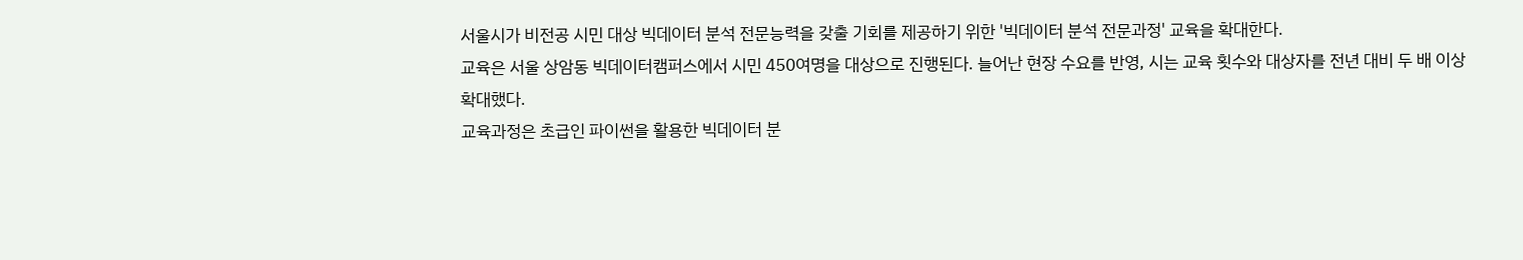서울시가 비전공 시민 대상 빅데이터 분석 전문능력을 갖출 기회를 제공하기 위한 '빅데이터 분석 전문과정' 교육을 확대한다.
교육은 서울 상암동 빅데이터캠퍼스에서 시민 450여명을 대상으로 진행된다. 늘어난 현장 수요를 반영, 시는 교육 횟수와 대상자를 전년 대비 두 배 이상 확대했다.
교육과정은 초급인 파이썬을 활용한 빅데이터 분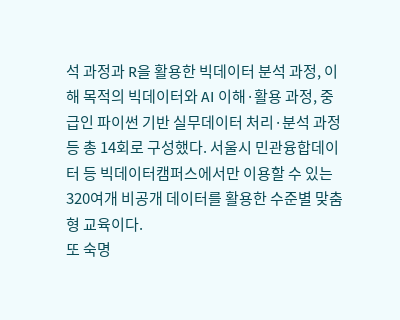석 과정과 R을 활용한 빅데이터 분석 과정, 이해 목적의 빅데이터와 AI 이해·활용 과정, 중급인 파이썬 기반 실무데이터 처리·분석 과정 등 총 14회로 구성했다. 서울시 민관융합데이터 등 빅데이터캠퍼스에서만 이용할 수 있는 320여개 비공개 데이터를 활용한 수준별 맞춤형 교육이다.
또 숙명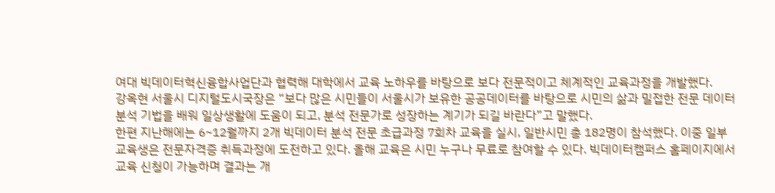여대 빅데이터혁신융합사업단과 협력해 대학에서 교육 노하우를 바탕으로 보다 전문적이고 체계적인 교육과정을 개발했다.
강옥현 서울시 디지털도시국장은 “보다 많은 시민들이 서울시가 보유한 공공데이터를 바탕으로 시민의 삶과 밀접한 전문 데이터 분석 기법을 배워 일상생활에 도움이 되고, 분석 전문가로 성장하는 계기가 되길 바란다”고 말했다.
한편 지난해에는 6~12월까지 2개 빅데이터 분석 전문 초급과정 7회차 교육을 실시, 일반시민 총 182명이 참석했다. 이중 일부 교육생은 전문자격증 취득과정에 도전하고 있다. 올해 교육은 시민 누구나 무료로 참여할 수 있다. 빅데이터캠퍼스 홈페이지에서 교육 신청이 가능하며 결과는 개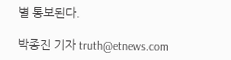별 통보된다.

박종진 기자 truth@etnews.com